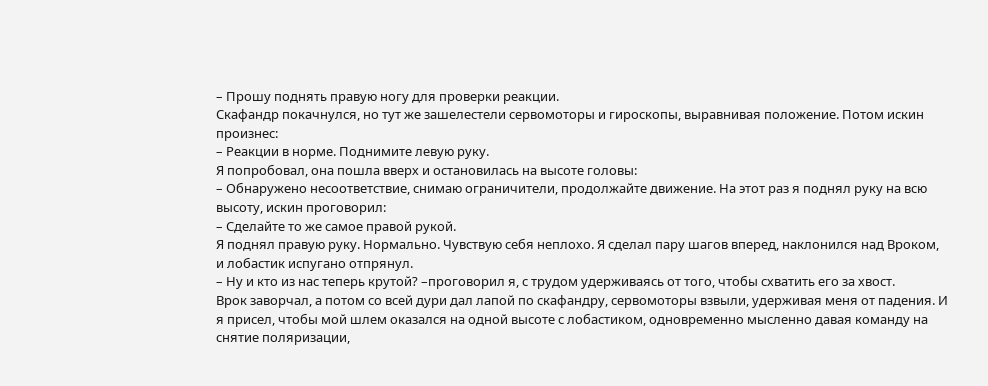– Прошу поднять правую ногу для проверки реакции.
Скафандр покачнулся, но тут же зашелестели сервомоторы и гироскопы, выравнивая положение. Потом искин произнес:
– Реакции в норме. Поднимите левую руку.
Я попробовал, она пошла вверх и остановилась на высоте головы:
– Обнаружено несоответствие, снимаю ограничители, продолжайте движение. На этот раз я поднял руку на всю высоту, искин проговорил:
– Сделайте то же самое правой рукой.
Я поднял правую руку. Нормально. Чувствую себя неплохо. Я сделал пару шагов вперед, наклонился над Вроком, и лобастик испугано отпрянул.
– Ну и кто из нас теперь крутой? –проговорил я, с трудом удерживаясь от того, чтобы схватить его за хвост.
Врок заворчал, а потом со всей дури дал лапой по скафандру, сервомоторы взвыли, удерживая меня от падения. И я присел, чтобы мой шлем оказался на одной высоте с лобастиком, одновременно мысленно давая команду на снятие поляризации,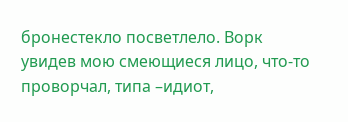бронестекло посветлело. Ворк увидев мою смеющиеся лицо, что-то проворчал, типа –идиот,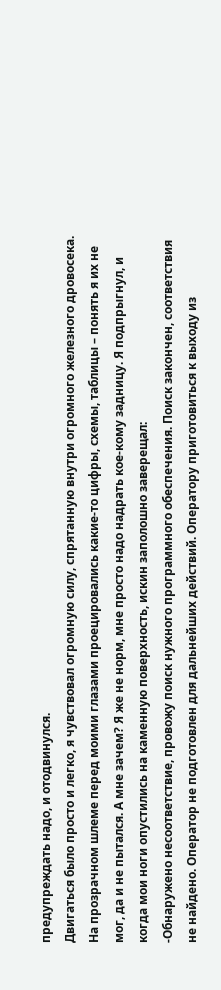предупреждать надо, и отодвинулся.
Двигаться было просто и легко, я чувствовал огромную силу, спрятанную внутри огромного железного дровосека. На прозрачном шлеме перед моими глазами проецировались какие-то цифры, схемы, таблицы – понять я их не мог, да и не пытался. А мне зачем? Я же не норм, мне просто надо надрать кое-кому задницу. Я подпрыгнул, и когда мои ноги опустились на каменную поверхность, искин заполошно заверещал:
-Обнаружено несоответствие, провожу поиск нужного программного обеспечения. Поиск закончен, соответствия не найдено. Оператор не подготовлен для дальнейших действий. Оператору приготовиться к выходу из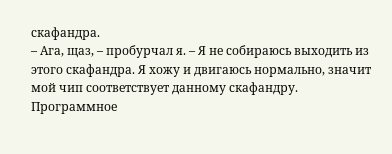скафандра.
– Ага, щаз, – пробурчал я. – Я не собираюсь выходить из этого скафандра. Я хожу и двигаюсь нормально, значит мой чип соответствует данному скафандру. Программное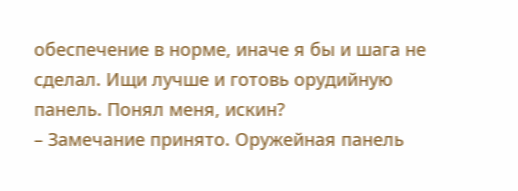обеспечение в норме, иначе я бы и шага не сделал. Ищи лучше и готовь орудийную панель. Понял меня, искин?
– Замечание принято. Оружейная панель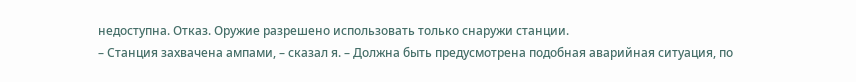недоступна. Отказ. Оружие разрешено использовать только снаружи станции.
– Станция захвачена ампами, – сказал я. – Должна быть предусмотрена подобная аварийная ситуация, по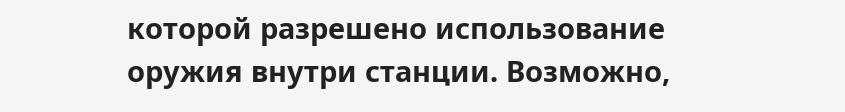которой разрешено использование оружия внутри станции. Возможно,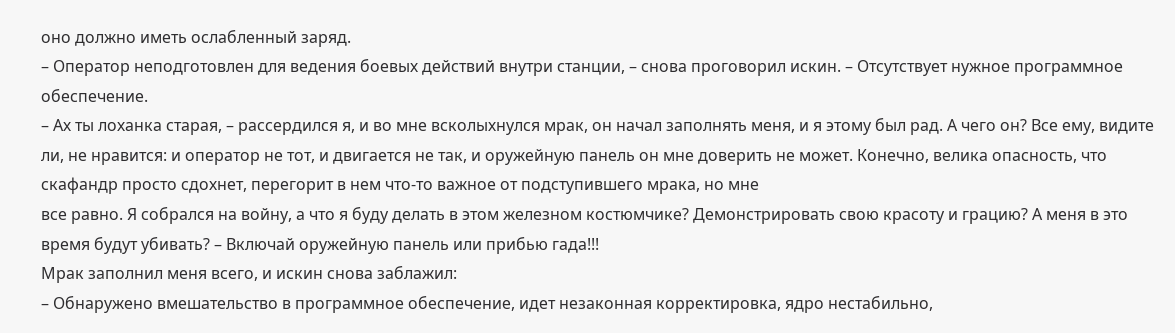оно должно иметь ослабленный заряд.
– Оператор неподготовлен для ведения боевых действий внутри станции, – снова проговорил искин. – Отсутствует нужное программное обеспечение.
– Ах ты лоханка старая, – рассердился я, и во мне всколыхнулся мрак, он начал заполнять меня, и я этому был рад. А чего он? Все ему, видите ли, не нравится: и оператор не тот, и двигается не так, и оружейную панель он мне доверить не может. Конечно, велика опасность, что скафандр просто сдохнет, перегорит в нем что-то важное от подступившего мрака, но мне
все равно. Я собрался на войну, а что я буду делать в этом железном костюмчике? Демонстрировать свою красоту и грацию? А меня в это время будут убивать? – Включай оружейную панель или прибью гада!!!
Мрак заполнил меня всего, и искин снова заблажил:
– Обнаружено вмешательство в программное обеспечение, идет незаконная корректировка, ядро нестабильно,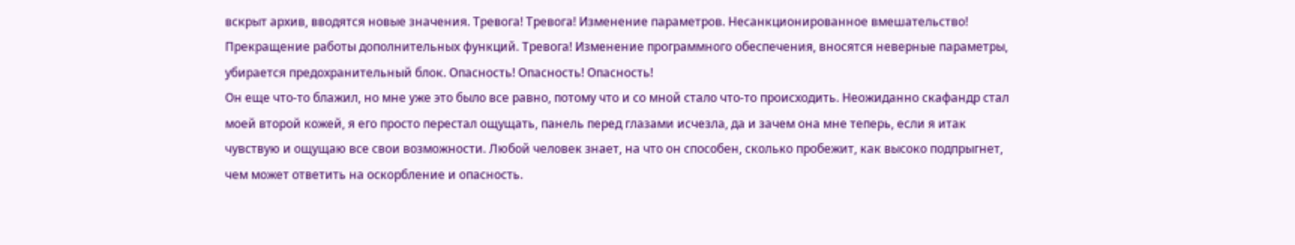вскрыт архив, вводятся новые значения. Тревога! Тревога! Изменение параметров. Несанкционированное вмешательство! Прекращение работы дополнительных функций. Тревога! Изменение программного обеспечения, вносятся неверные параметры, убирается предохранительный блок. Опасность! Опасность! Опасность!
Он еще что-то блажил, но мне уже это было все равно, потому что и со мной стало что-то происходить. Неожиданно скафандр стал моей второй кожей, я его просто перестал ощущать, панель перед глазами исчезла, да и зачем она мне теперь, если я итак чувствую и ощущаю все свои возможности. Любой человек знает, на что он способен, сколько пробежит, как высоко подпрыгнет, чем может ответить на оскорбление и опасность.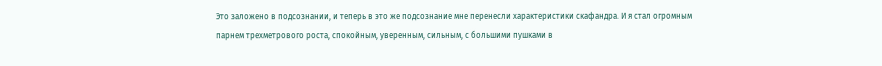Это заложено в подсознании, и теперь в это же подсознание мне перенесли характеристики скафандра. И я стал огромным парнем трехметрового роста, спокойным, уверенным, сильным, с большими пушками в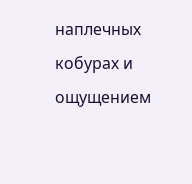наплечных кобурах и ощущением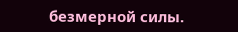безмерной силы.